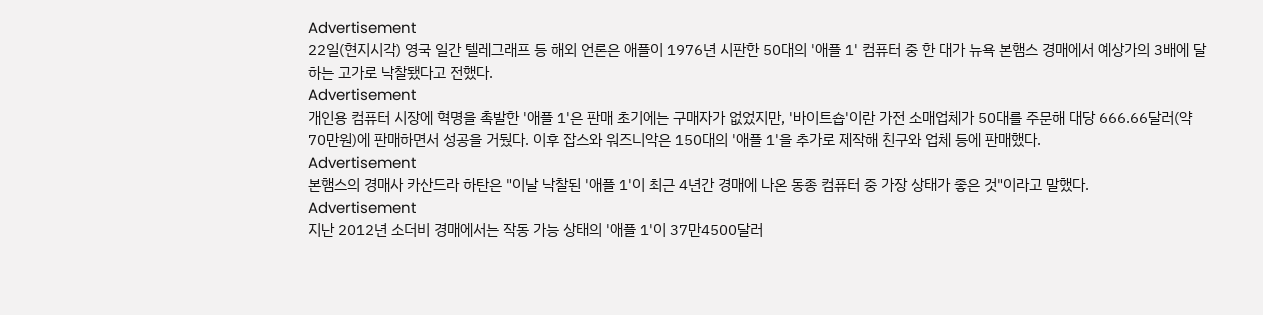Advertisement
22일(현지시각) 영국 일간 텔레그래프 등 해외 언론은 애플이 1976년 시판한 50대의 '애플 1' 컴퓨터 중 한 대가 뉴욕 본햄스 경매에서 예상가의 3배에 달하는 고가로 낙찰됐다고 전했다.
Advertisement
개인용 컴퓨터 시장에 혁명을 촉발한 '애플 1'은 판매 초기에는 구매자가 없었지만, '바이트숍'이란 가전 소매업체가 50대를 주문해 대당 666.66달러(약 70만원)에 판매하면서 성공을 거뒀다. 이후 잡스와 워즈니악은 150대의 '애플 1'을 추가로 제작해 친구와 업체 등에 판매했다.
Advertisement
본햄스의 경매사 카산드라 하탄은 "이날 낙찰된 '애플 1'이 최근 4년간 경매에 나온 동종 컴퓨터 중 가장 상태가 좋은 것"이라고 말했다.
Advertisement
지난 2012년 소더비 경매에서는 작동 가능 상태의 '애플 1'이 37만4500달러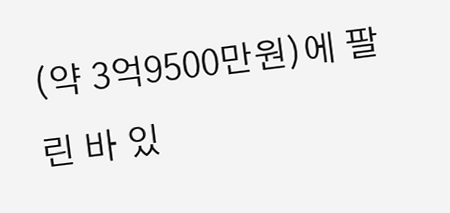(약 3억9500만원)에 팔린 바 있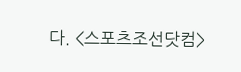다. <스포츠조선닷컴>